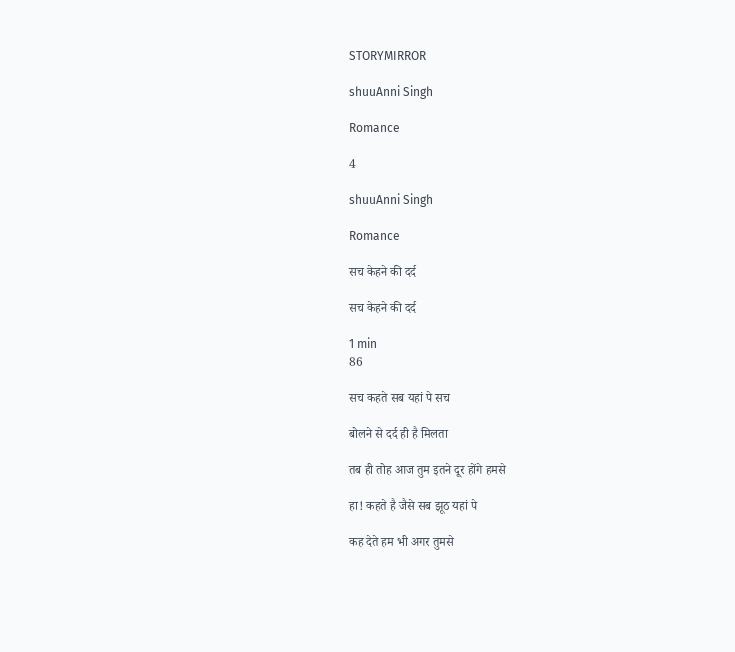STORYMIRROR

shuuAnni Singh

Romance

4

shuuAnni Singh

Romance

सच केहने की दर्द

सच केहने की दर्द

1 min
86

सच कहते सब यहां पे सच

बोलने से दर्द ही है मिलता

तब ही तोह आज तुम इतने दूर होंगे हमसे

हा! कहते है जैसे सब झूठ यहां पे

कह देते हम भी अगर तुमसे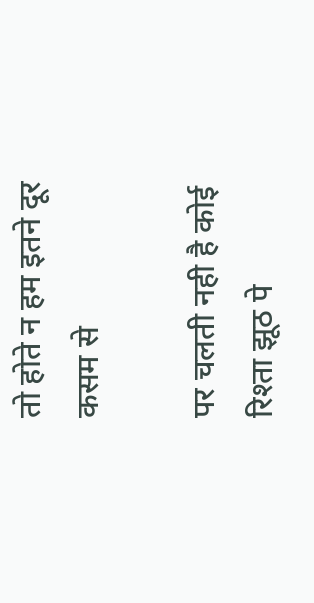तो होते न हम इतने दूर कसम से

पर चलती नही है कोई रिश्ता झूठ पे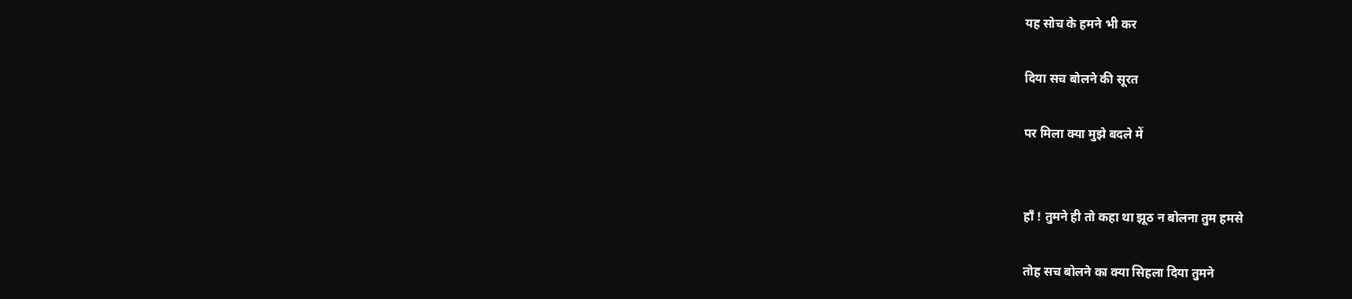यह सोच के हमने भी कर

दिया सच बोलने की सूरत

पर मिला क्या मुझे बदले में


हाँ ! तुमने ही तो कहा था झूठ न बोलना तुम हमसे

तोह सच बोलने का क्या सिहला दिया तुमने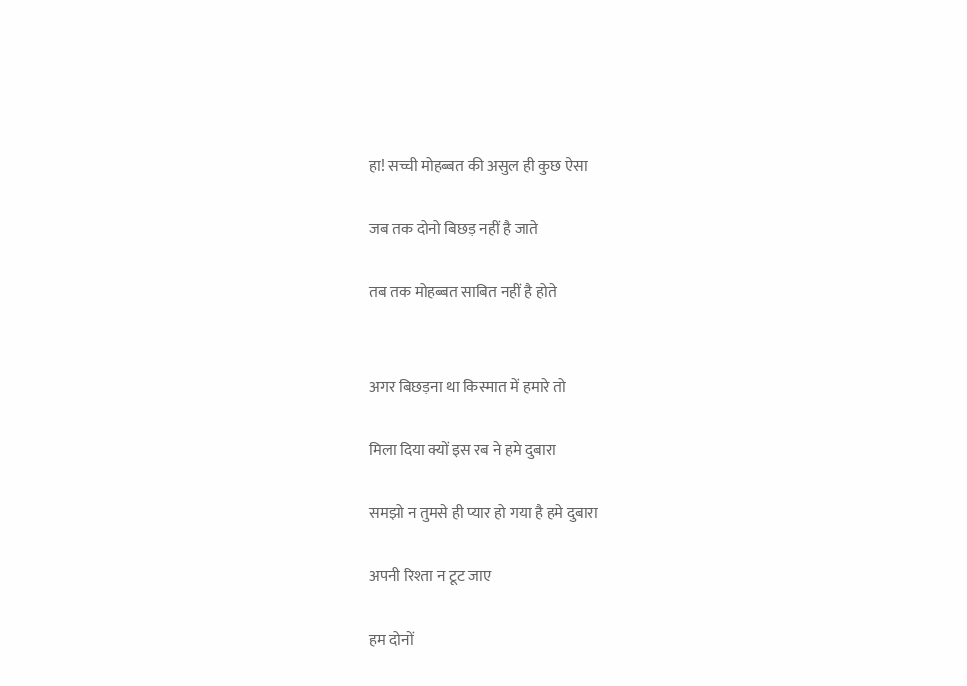हा! सच्ची मोहब्बत की असुल ही कुछ ऐसा

जब तक दोनो बिछड़ नहीं है जाते

तब तक मोहब्बत साबित नहीं है होते


अगर बिछड़ना था किस्मात में हमारे तो

मिला दिया क्यों इस रब ने हमे दुबारा

समझो न तुमसे ही प्यार हो गया है हमे दुबारा

अपनी रिश्ता न टूट जाए

हम दोनों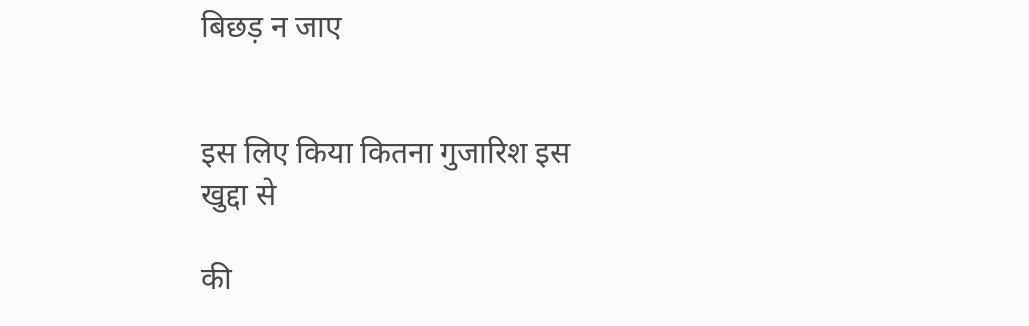बिछड़ न जाए


इस लिए किया कितना गुजारिश इस खुद्दा से

की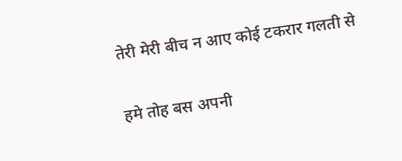तेरी मेरी बीच न आए कोई टकरार गलती से

हमे तोह बस अपनी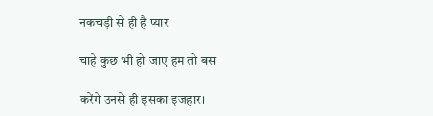नकचड़ी से ही है प्यार

चाहे कुछ भी हो जाए हम तो बस

करेंगे उनसे ही इसका इजहार।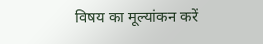विषय का मूल्यांकन करें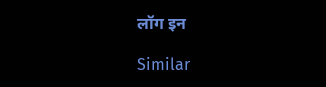लॉग इन

Similar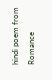hindi poem from Romance